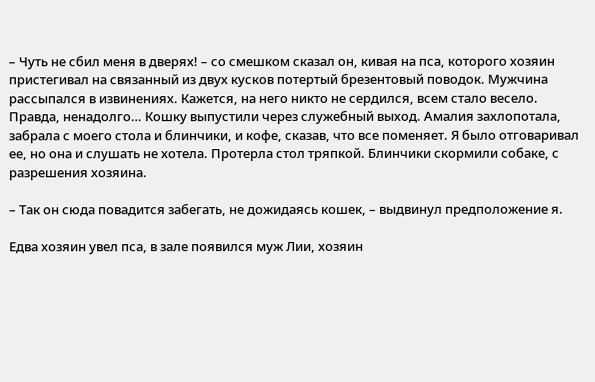– Чуть не сбил меня в дверях! – со смешком сказал он, кивая на пса, которого хозяин пристегивал на связанный из двух кусков потертый брезентовый поводок. Мужчина рассыпался в извинениях. Кажется, на него никто не сердился, всем стало весело. Правда, ненадолго… Кошку выпустили через служебный выход. Амалия захлопотала, забрала с моего стола и блинчики, и кофе, сказав, что все поменяет. Я было отговаривал ее, но она и слушать не хотела. Протерла стол тряпкой. Блинчики скормили собаке, с разрешения хозяина.

– Так он сюда повадится забегать, не дожидаясь кошек, – выдвинул предположение я.

Едва хозяин увел пса, в зале появился муж Лии, хозяин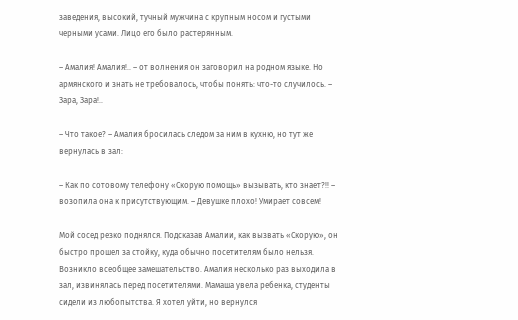заведения, высокий, тучный мужчина с крупным носом и густыми черными усами. Лицо его было растерянным.

– Амалия! Амалия!.. – от волнения он заговорил на родном языке. Но армянского и знать не требовалось, чтобы понять: что-то случилось. – Зара, Зара!..

– Что такое? – Амалия бросилась следом за ним в кухню, но тут же вернулась в зал:

– Как по сотовому телефону «Скорую помощь» вызывать, кто знает?!! – возопила она к присутствующим. – Девушке плохо! Умирает совсем!

Мой сосед резко поднялся. Подсказав Амалии, как вызвать «Скорую», он быстро прошел за стойку, куда обычно посетителям было нельзя. Возникло всеобщее замешательство. Амалия несколько раз выходила в зал, извинялась перед посетителями. Мамаша увела ребенка, студенты сидели из любопытства. Я хотел уйти, но вернулся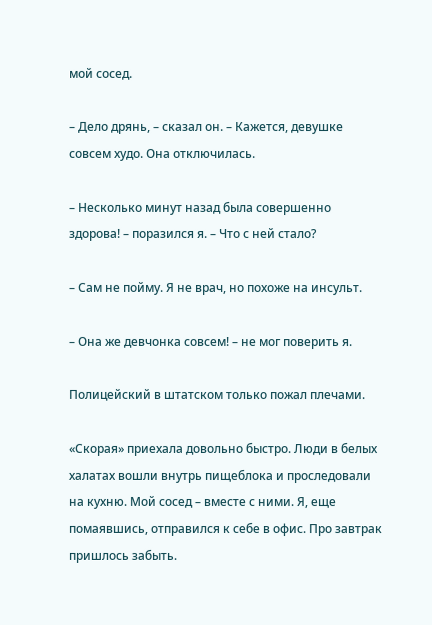мой сосед.

– Дело дрянь, – сказал он. – Кажется, девушке совсем худо. Она отключилась.

– Несколько минут назад была совершенно здорова! – поразился я. – Что с ней стало?

– Сам не пойму. Я не врач, но похоже на инсульт.

– Она же девчонка совсем! – не мог поверить я.

Полицейский в штатском только пожал плечами.

«Скорая» приехала довольно быстро. Люди в белых халатах вошли внутрь пищеблока и проследовали на кухню. Мой сосед – вместе с ними. Я, еще помаявшись, отправился к себе в офис. Про завтрак пришлось забыть.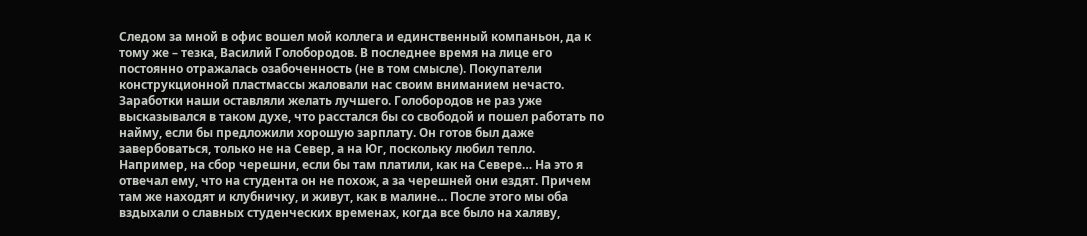Следом за мной в офис вошел мой коллега и единственный компаньон, да к тому же – тезка, Василий Голобородов. В последнее время на лице его постоянно отражалась озабоченность (не в том смысле). Покупатели конструкционной пластмассы жаловали нас своим вниманием нечасто. Заработки наши оставляли желать лучшего. Голобородов не раз уже высказывался в таком духе, что расстался бы со свободой и пошел работать по найму, если бы предложили хорошую зарплату. Он готов был даже завербоваться, только не на Север, а на Юг, поскольку любил тепло. Например, на сбор черешни, если бы там платили, как на Севере… На это я отвечал ему, что на студента он не похож, а за черешней они ездят. Причем там же находят и клубничку, и живут, как в малине… После этого мы оба вздыхали о славных студенческих временах, когда все было на халяву,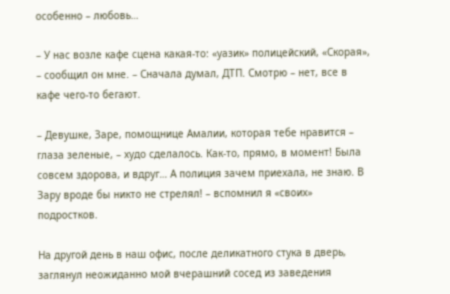особенно – любовь…

– У нас возле кафе сцена какая-то: «уазик» полицейский, «Скорая», – сообщил он мне. – Сначала думал, ДТП. Смотрю – нет, все в кафе чего-то бегают.

– Девушке, Заре, помощнице Амалии, которая тебе нравится – глаза зеленые, – худо сделалось. Как-то, прямо, в момент! Была совсем здорова, и вдруг… А полиция зачем приехала, не знаю. В Зару вроде бы никто не стрелял! – вспомнил я «своих» подростков.

На другой день в наш офис, после деликатного стука в дверь, заглянул неожиданно мой вчерашний сосед из заведения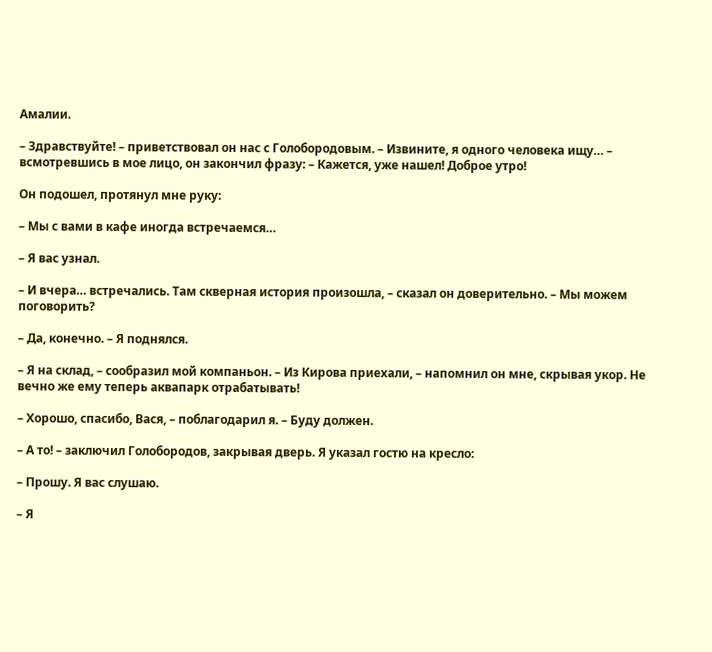Амалии.

– Здравствуйте! – приветствовал он нас с Голобородовым. – Извините, я одного человека ищу… – всмотревшись в мое лицо, он закончил фразу: – Кажется, уже нашел! Доброе утро!

Он подошел, протянул мне руку:

– Мы с вами в кафе иногда встречаемся…

– Я вас узнал.

– И вчера… встречались. Там скверная история произошла, – сказал он доверительно. – Мы можем поговорить?

– Да, конечно. – Я поднялся.

– Я на склад, – сообразил мой компаньон. – Из Кирова приехали, – напомнил он мне, скрывая укор. Не вечно же ему теперь аквапарк отрабатывать!

– Хорошо, спасибо, Вася, – поблагодарил я. – Буду должен.

– А то! – заключил Голобородов, закрывая дверь. Я указал гостю на кресло:

– Прошу. Я вас слушаю.

– Я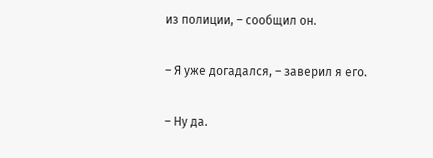из полиции, – сообщил он.

– Я уже догадался, – заверил я его.

– Ну да.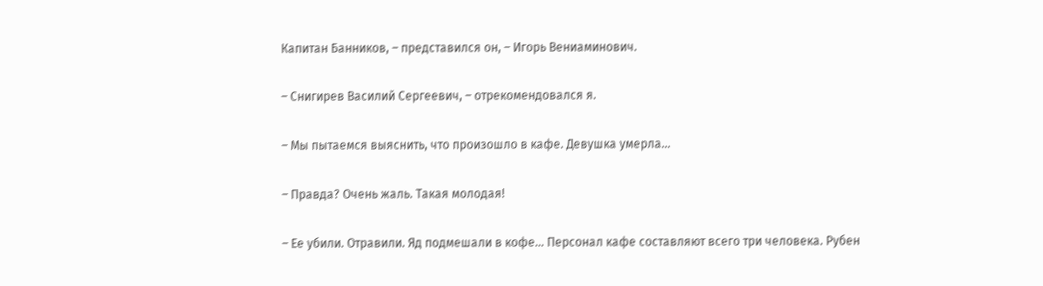Капитан Банников, – представился он, – Игорь Вениаминович.

– Снигирев Василий Сергеевич, – отрекомендовался я.

– Мы пытаемся выяснить, что произошло в кафе. Девушка умерла…

– Правда? Очень жаль. Такая молодая!

– Ее убили. Отравили. Яд подмешали в кофе… Персонал кафе составляют всего три человека. Рубен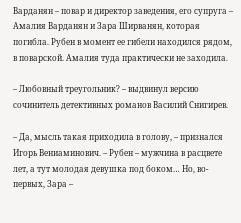Варданян – повар и директор заведения, его супруга – Амалия Варданян и Зара Ширванян, которая погибла. Рубен в момент ее гибели находился рядом, в поварской. Амалия туда практически не заходила.

– Любовный треугольник? – выдвинул версию сочинитель детективных романов Василий Снигирев.

– Да, мысль такая приходила в голову, – признался Игорь Вениаминович. – Рубен – мужчина в расцвете лет, а тут молодая девушка под боком… Но, во-первых, Зара –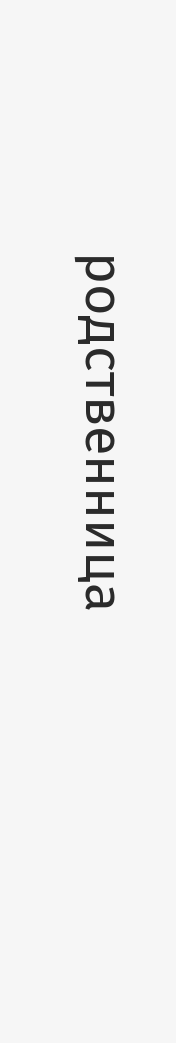родственница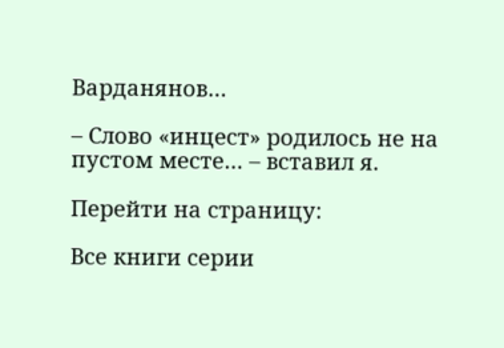Варданянов…

– Слово «инцест» родилось не на пустом месте… – вставил я.

Перейти на страницу:

Все книги серии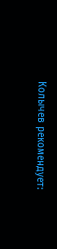Колычев рекомендует: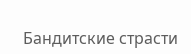Бандитские страсти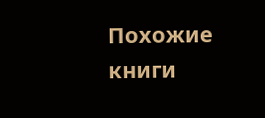Похожие книги